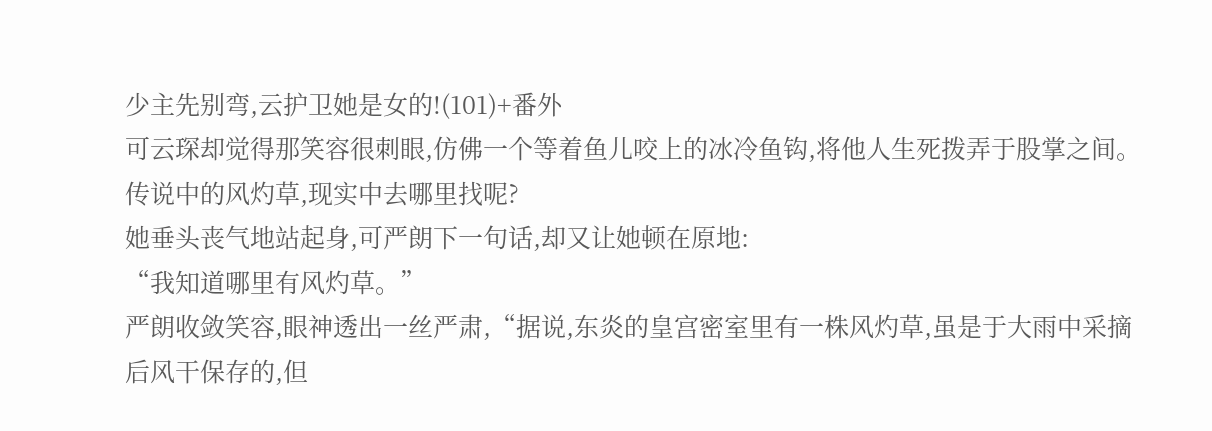少主先别弯,云护卫她是女的!(101)+番外
可云琛却觉得那笑容很刺眼,仿佛一个等着鱼儿咬上的冰冷鱼钩,将他人生死拨弄于股掌之间。
传说中的风灼草,现实中去哪里找呢?
她垂头丧气地站起身,可严朗下一句话,却又让她顿在原地:
“我知道哪里有风灼草。”
严朗收敛笑容,眼神透出一丝严肃,“据说,东炎的皇宫密室里有一株风灼草,虽是于大雨中采摘后风干保存的,但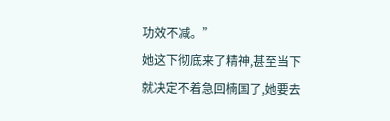功效不减。”
她这下彻底来了精神,甚至当下就决定不着急回楠国了,她要去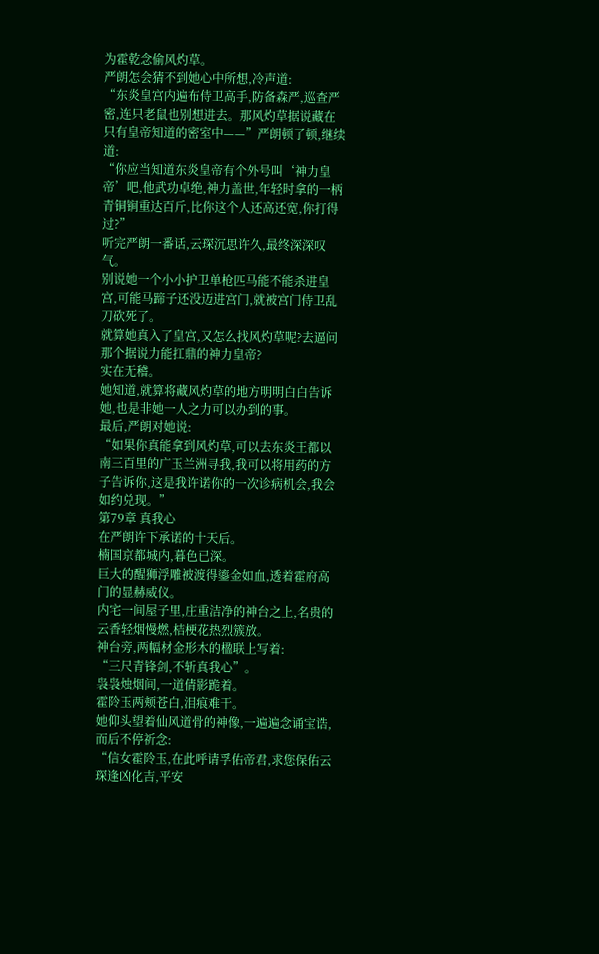为霍乾念偷风灼草。
严朗怎会猜不到她心中所想,冷声道:
“东炎皇宫内遍布侍卫高手,防备森严,巡查严密,连只老鼠也别想进去。那风灼草据说藏在只有皇帝知道的密室中——”严朗顿了顿,继续道:
“你应当知道东炎皇帝有个外号叫‘神力皇帝’吧,他武功卓绝,神力盖世,年轻时拿的一柄青铜锏重达百斤,比你这个人还高还宽,你打得过?”
听完严朗一番话,云琛沉思许久,最终深深叹气。
别说她一个小小护卫单枪匹马能不能杀进皇宫,可能马蹄子还没迈进宫门,就被宫门侍卫乱刀砍死了。
就算她真入了皇宫,又怎么找风灼草呢?去逼问那个据说力能扛鼎的神力皇帝?
实在无稽。
她知道,就算将藏风灼草的地方明明白白告诉她,也是非她一人之力可以办到的事。
最后,严朗对她说:
“如果你真能拿到风灼草,可以去东炎王都以南三百里的广玉兰洲寻我,我可以将用药的方子告诉你,这是我许诺你的一次诊病机会,我会如约兑现。”
第79章 真我心
在严朗许下承诺的十天后。
楠国京都城内,暮色已深。
巨大的醒狮浮雕被渡得鎏金如血,透着霍府高门的显赫威仪。
内宅一间屋子里,庄重洁净的神台之上,名贵的云香轻烟慢燃,桔梗花热烈簇放。
神台旁,两幅材金形木的楹联上写着:
“三尺青锋剑,不斩真我心”。
袅袅烛烟间,一道倩影跪着。
霍阾玉两颊苍白,泪痕难干。
她仰头望着仙风道骨的神像,一遍遍念诵宝诰,而后不停祈念:
“信女霍阾玉,在此呼请孚佑帝君,求您保佑云琛逢凶化吉,平安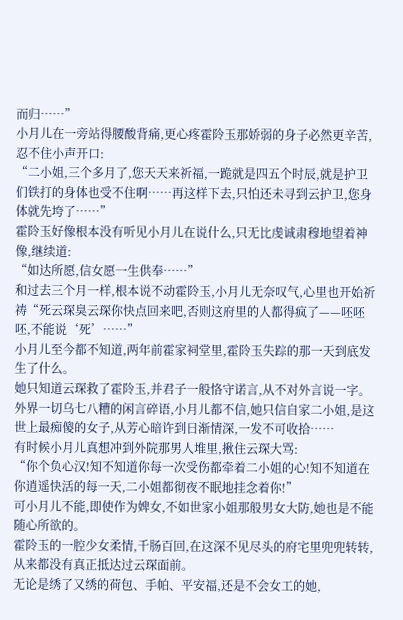而归……”
小月儿在一旁站得腰酸背痛,更心疼霍阾玉那娇弱的身子必然更辛苦,忍不住小声开口:
“二小姐,三个多月了,您天天来祈福,一跪就是四五个时辰,就是护卫们铁打的身体也受不住啊……再这样下去,只怕还未寻到云护卫,您身体就先垮了……”
霍阾玉好像根本没有听见小月儿在说什么,只无比虔诚肃穆地望着神像,继续道:
“如达所愿,信女愿一生供奉……”
和过去三个月一样,根本说不动霍阾玉,小月儿无奈叹气,心里也开始祈祷“死云琛臭云琛你快点回来吧,否则这府里的人都得疯了——呸呸呸,不能说‘死’……”
小月儿至今都不知道,两年前霍家祠堂里,霍阾玉失踪的那一天到底发生了什么。
她只知道云琛救了霍阾玉,并君子一般恪守诺言,从不对外言说一字。
外界一切乌七八糟的闲言碎语,小月儿都不信,她只信自家二小姐,是这世上最痴傻的女子,从芳心暗许到日渐情深,一发不可收拾……
有时候小月儿真想冲到外院那男人堆里,揪住云琛大骂:
“你个负心汉!知不知道你每一次受伤都牵着二小姐的心!知不知道在你逍遥快活的每一天,二小姐都彻夜不眠地挂念着你!”
可小月儿不能,即使作为婢女,不如世家小姐那般男女大防,她也是不能随心所欲的。
霍阾玉的一腔少女柔情,千肠百回,在这深不见尽头的府宅里兜兜转转,从来都没有真正抵达过云琛面前。
无论是绣了又绣的荷包、手帕、平安福,还是不会女工的她,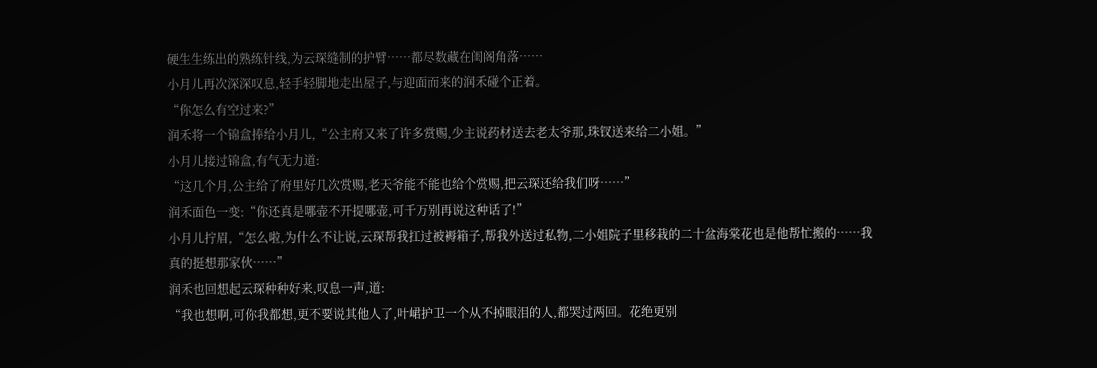硬生生练出的熟练针线,为云琛缝制的护臂……都尽数藏在闺阁角落……
小月儿再次深深叹息,轻手轻脚地走出屋子,与迎面而来的润禾碰个正着。
“你怎么有空过来?”
润禾将一个锦盒捧给小月儿,“公主府又来了许多赏赐,少主说药材送去老太爷那,珠钗送来给二小姐。”
小月儿接过锦盒,有气无力道:
“这几个月,公主给了府里好几次赏赐,老天爷能不能也给个赏赐,把云琛还给我们呀……”
润禾面色一变:“你还真是哪壶不开提哪壶,可千万别再说这种话了!”
小月儿拧眉,“怎么啦,为什么不让说,云琛帮我扛过被褥箱子,帮我外送过私物,二小姐院子里移栽的二十盆海棠花也是他帮忙搬的……我真的挺想那家伙……”
润禾也回想起云琛种种好来,叹息一声,道:
“我也想啊,可你我都想,更不要说其他人了,叶峮护卫一个从不掉眼泪的人,都哭过两回。花绝更别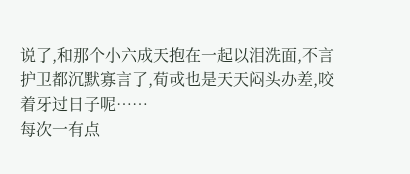说了,和那个小六成天抱在一起以泪洗面,不言护卫都沉默寡言了,荀戓也是天天闷头办差,咬着牙过日子呢……
每次一有点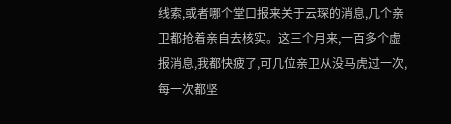线索,或者哪个堂口报来关于云琛的消息,几个亲卫都抢着亲自去核实。这三个月来,一百多个虚报消息,我都快疲了,可几位亲卫从没马虎过一次,每一次都坚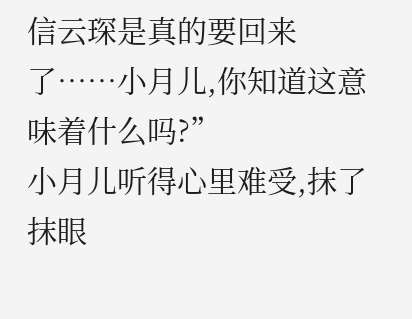信云琛是真的要回来了……小月儿,你知道这意味着什么吗?”
小月儿听得心里难受,抹了抹眼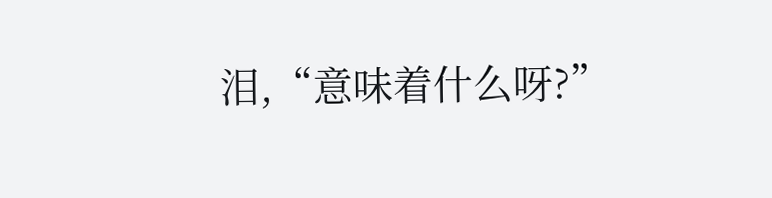泪,“意味着什么呀?”